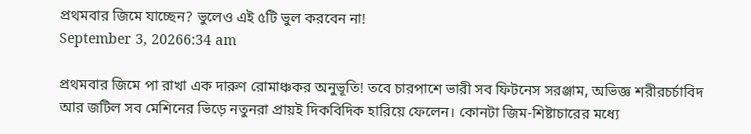প্রথমবার জিমে যাচ্ছেন? ভুলেও এই ৫টি ভুল করবেন না!
September 3, 20266:34 am

প্রথমবার জিমে পা রাখা এক দারুণ রোমাঞ্চকর অনুভূতি! তবে চারপাশে ভারী সব ফিটনেস সরঞ্জাম, অভিজ্ঞ শরীরচর্চাবিদ আর জটিল সব মেশিনের ভিড়ে নতুনরা প্রায়ই দিকবিদিক হারিয়ে ফেলেন। কোনটা জিম-শিষ্টাচারের মধ্যে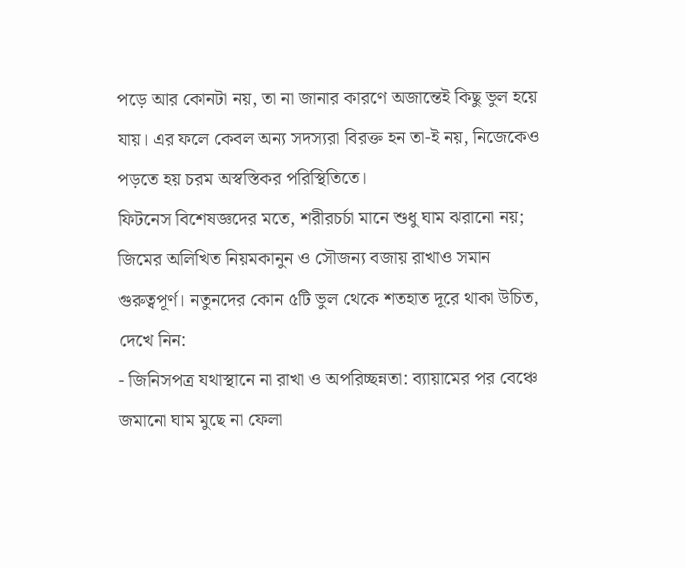পড়ে আর কোনটা নয়, তা না জানার কারণে অজান্তেই কিছু ভুল হয়ে যায়। এর ফলে কেবল অন্য সদস্যরা বিরক্ত হন তা-ই নয়, নিজেকেও পড়তে হয় চরম অস্বস্তিকর পরিস্থিতিতে।
ফিটনেস বিশেষজ্ঞদের মতে, শরীরচর্চা মানে শুধু ঘাম ঝরানো নয়; জিমের অলিখিত নিয়মকানুন ও সৌজন্য বজায় রাখাও সমান গুরুত্বপূর্ণ। নতুনদের কোন ৫টি ভুল থেকে শতহাত দূরে থাকা উচিত, দেখে নিন:
- জিনিসপত্র যথাস্থানে না রাখা ও অপরিচ্ছন্নতা: ব্যায়ামের পর বেঞ্চে জমানো ঘাম মুছে না ফেলা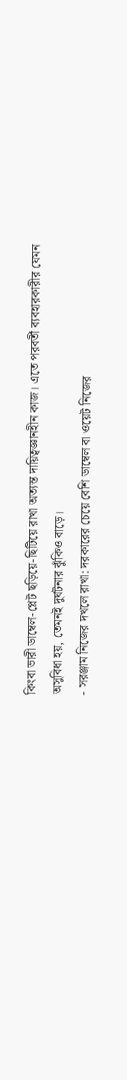কিংবা ভারী ডাম্বেল-প্লেট ছড়িয়ে-ছিটিয়ে রাখা অত্যন্ত দায়িত্বজ্ঞানহীন কাজ। এতে পরবর্তী ব্যবহারকারীর যেমন অসুবিধা হয়, তেমনই দুর্ঘটনার ঝুঁকিও বাড়ে।
- সরঞ্জাম নিজের দখলে রাখা: দরকারের চেয়ে বেশি ডাম্বেল বা ওয়েট নিজের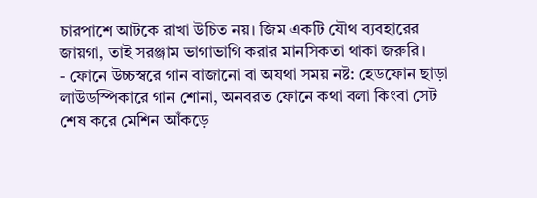চারপাশে আটকে রাখা উচিত নয়। জিম একটি যৌথ ব্যবহারের জায়গা, তাই সরঞ্জাম ভাগাভাগি করার মানসিকতা থাকা জরুরি।
- ফোনে উচ্চস্বরে গান বাজানো বা অযথা সময় নষ্ট: হেডফোন ছাড়া লাউডস্পিকারে গান শোনা, অনবরত ফোনে কথা বলা কিংবা সেট শেষ করে মেশিন আঁকড়ে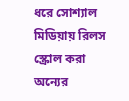ধরে সোশ্যাল মিডিয়ায় রিলস স্ক্রোল করা অন্যের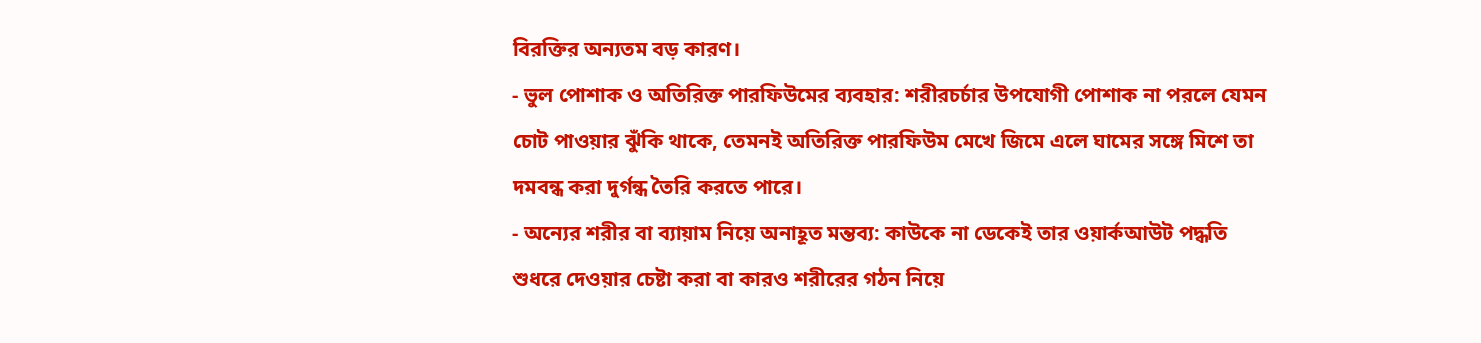বিরক্তির অন্যতম বড় কারণ।
- ভুল পোশাক ও অতিরিক্ত পারফিউমের ব্যবহার: শরীরচর্চার উপযোগী পোশাক না পরলে যেমন চোট পাওয়ার ঝুঁকি থাকে, তেমনই অতিরিক্ত পারফিউম মেখে জিমে এলে ঘামের সঙ্গে মিশে তা দমবন্ধ করা দুর্গন্ধ তৈরি করতে পারে।
- অন্যের শরীর বা ব্যায়াম নিয়ে অনাহূত মন্তব্য: কাউকে না ডেকেই তার ওয়ার্কআউট পদ্ধতি শুধরে দেওয়ার চেষ্টা করা বা কারও শরীরের গঠন নিয়ে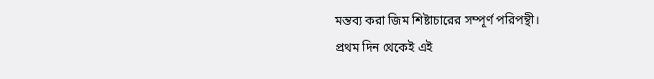মন্তব্য করা জিম শিষ্টাচারের সম্পূর্ণ পরিপন্থী।
প্রথম দিন থেকেই এই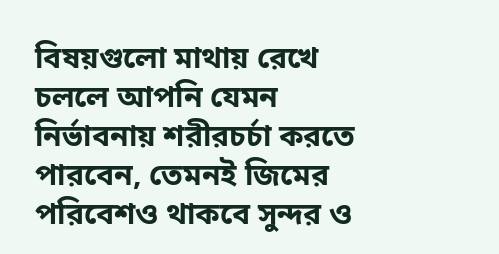বিষয়গুলো মাথায় রেখে চললে আপনি যেমন নির্ভাবনায় শরীরচর্চা করতে পারবেন, তেমনই জিমের পরিবেশও থাকবে সুন্দর ও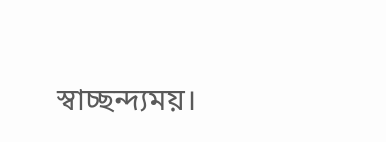স্বাচ্ছন্দ্যময়।